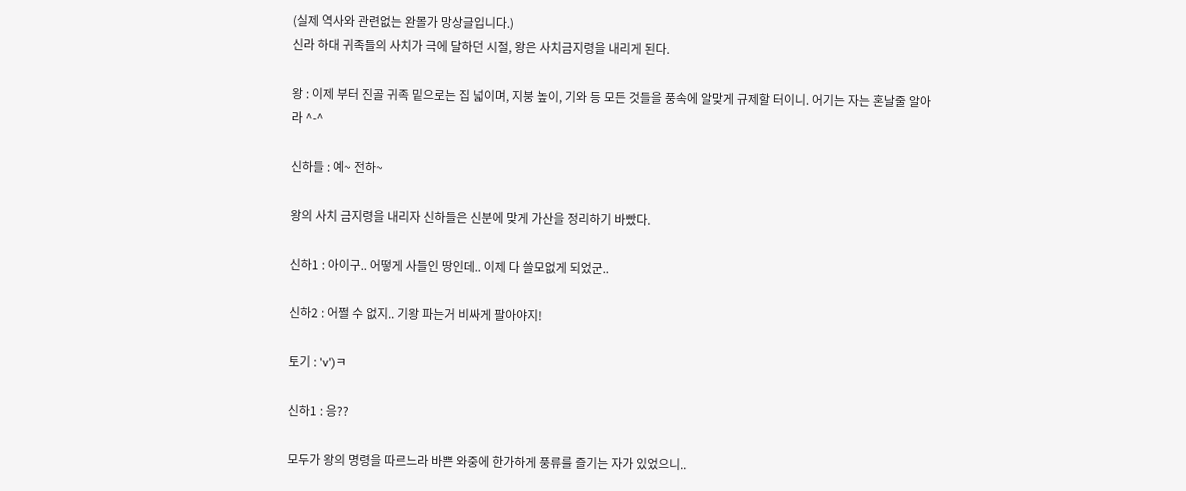(실제 역사와 관련없는 완몰가 망상글입니다.)
신라 하대 귀족들의 사치가 극에 달하던 시절, 왕은 사치금지령을 내리게 된다.

왕 : 이제 부터 진골 귀족 밑으로는 집 넓이며, 지붕 높이, 기와 등 모든 것들을 풍속에 알맞게 규제할 터이니. 어기는 자는 혼날줄 알아라 ^-^

신하들 : 예~ 전하~

왕의 사치 금지령을 내리자 신하들은 신분에 맞게 가산을 정리하기 바빴다.

신하1 : 아이구.. 어떻게 사들인 땅인데.. 이제 다 쓸모없게 되었군..

신하2 : 어쩔 수 없지.. 기왕 파는거 비싸게 팔아야지!

토기 : 'v')ㅋ

신하1 : 응??

모두가 왕의 명령을 따르느라 바쁜 와중에 한가하게 풍류를 즐기는 자가 있었으니..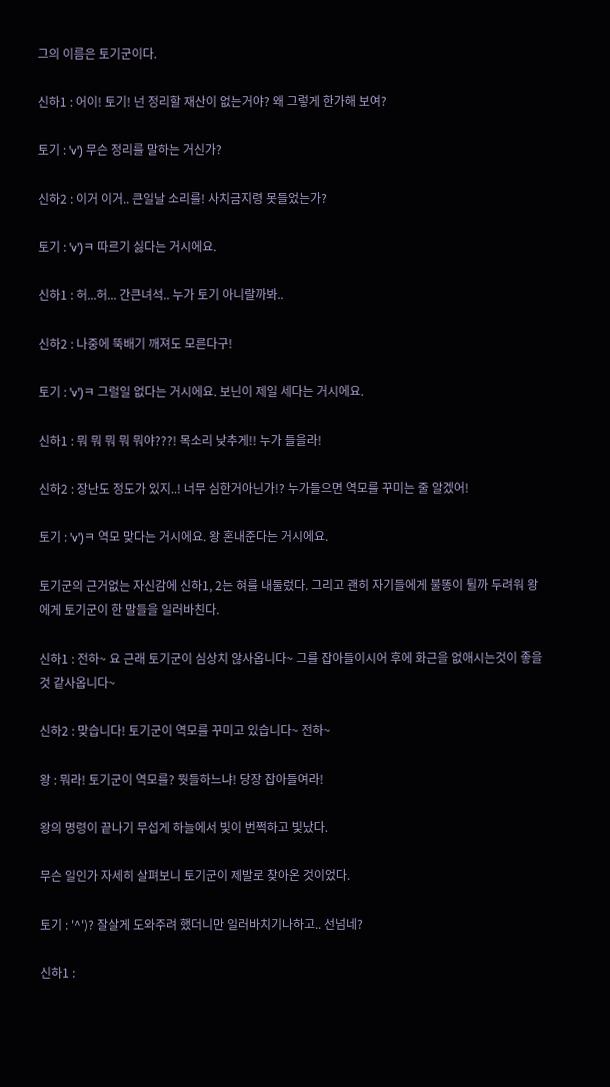그의 이름은 토기군이다.

신하1 : 어이! 토기! 넌 정리할 재산이 없는거야? 왜 그렇게 한가해 보여?

토기 : 'v') 무슨 정리를 말하는 거신가?

신하2 : 이거 이거.. 큰일날 소리를! 사치금지령 못들었는가?

토기 : 'v')ㅋ 따르기 싫다는 거시에요.

신하1 : 허...허... 간큰녀석.. 누가 토기 아니랄까봐..

신하2 : 나중에 뚝배기 깨져도 모른다구!

토기 : 'v')ㅋ 그럴일 없다는 거시에요. 보닌이 제일 세다는 거시에요.

신하1 : 뭐 뭐 뭐 뭐 뭐야???! 목소리 낮추게!! 누가 들을라!

신하2 : 장난도 정도가 있지..! 너무 심한거아닌가!? 누가들으면 역모를 꾸미는 줄 알겠어!

토기 : 'v')ㅋ 역모 맞다는 거시에요. 왕 혼내준다는 거시에요.

토기군의 근거없는 자신감에 신하1, 2는 혀를 내둘렀다. 그리고 괜히 자기들에게 불똥이 튈까 두려워 왕에게 토기군이 한 말들을 일러바친다.

신하1 : 전하~ 요 근래 토기군이 심상치 않사옵니다~ 그를 잡아들이시어 후에 화근을 없애시는것이 좋을 것 같사옵니다~

신하2 : 맞습니다! 토기군이 역모를 꾸미고 있습니다~ 전하~

왕 : 뭐라! 토기군이 역모를? 뭣들하느냐! 당장 잡아들여라!

왕의 명령이 끝나기 무섭게 하늘에서 빛이 번쩍하고 빛났다.

무슨 일인가 자세히 살펴보니 토기군이 제발로 찾아온 것이었다.

토기 : '^')? 잘살게 도와주려 했더니만 일러바치기나하고.. 선넘네?

신하1 :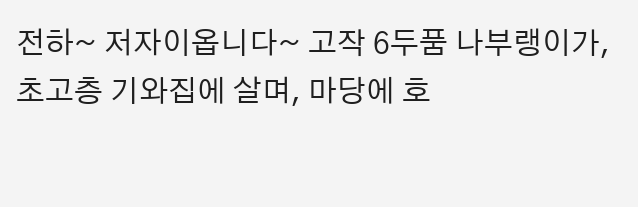전하~ 저자이옵니다~ 고작 6두품 나부랭이가, 초고층 기와집에 살며, 마당에 호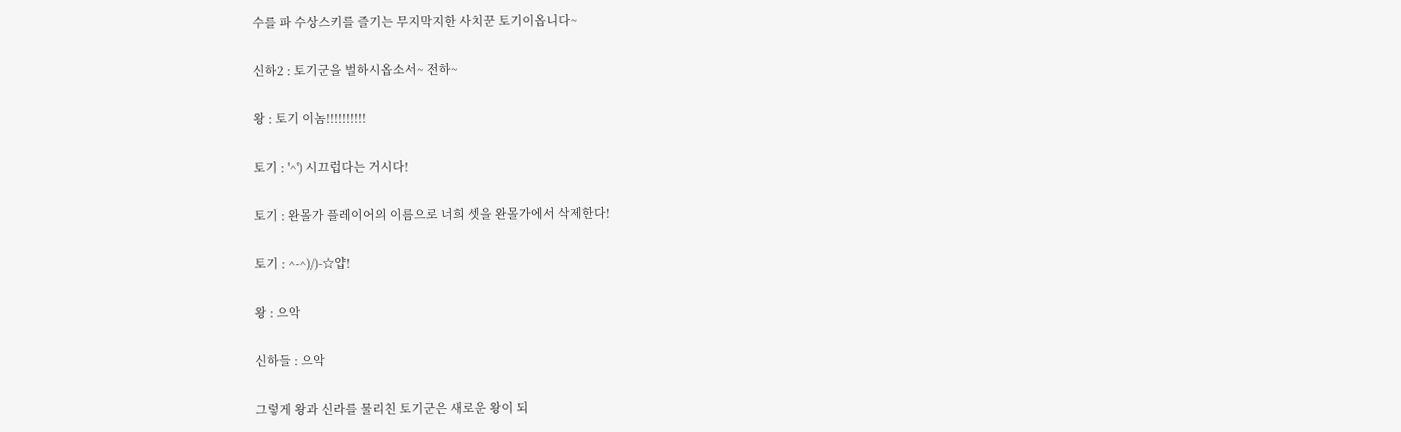수를 파 수상스키를 즐기는 무지막지한 사치꾼 토기이옵니다~

신하2 : 토기군을 벌하시옵소서~ 전하~

왕 : 토기 이놈!!!!!!!!!!

토기 : '^') 시끄럽다는 거시다!

토기 : 완몰가 플레이어의 이름으로 너희 셋을 완몰가에서 삭제한다!

토기 : ^-^)/)-☆얍!

왕 : 으악

신하들 : 으악

그렇게 왕과 신라를 물리친 토기군은 새로운 왕이 되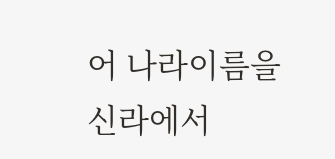어 나라이름을 신라에서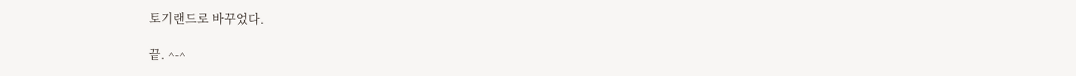토기랜드로 바꾸었다.

끝. ^-^